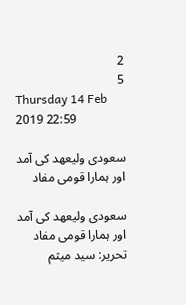2
5
Thursday 14 Feb 2019 22:59

سعودی ولیعھد کی آمد اور ہمارا قومی مفاد

سعودی ولیعھد کی آمد اور ہمارا قومی مفاد
تحریر: سید میثم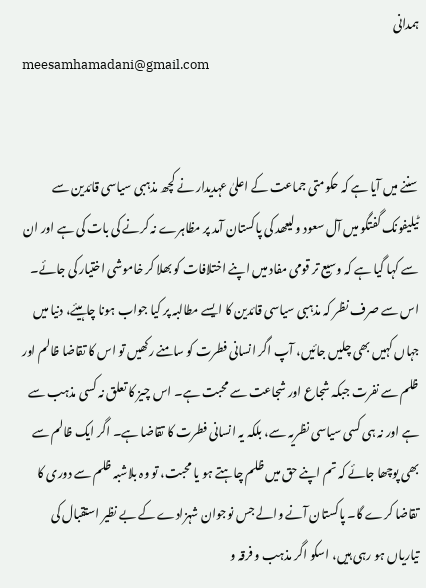ہمدانی
meesamhamadani@gmail.com


سننے میں آیا ہے کہ حکومتی جماعت کے اعلیٰ عہدیدار نے کچھ مذہبی سیاسی قائدین سے ٹیلیفونک گفتگو میں آل سعود ولیعھد کی پاکستان آمد پر مظاہرے نہ کرنے کی بات کی ہے اور ان سے کہا گیا ہے کہ وسیع تر قومی مفاد میں اپنے اختلافات کو بھلا کر خاموشی اختیار کی جائے۔ اس سے صرف نظر کہ مذہبی سیاسی قائدین کا ایسے مطالبہ پر کیا جواب ہونا چاہیئے، دنیا میں جہاں کہیں بھی چلیں جائیں، آپ اگر انسانی فطرت کو سامنے رکھیں تو اس کا تقاضا ظالم اور ظلم سے نفرت جبکہ شجاع اور شجاعت سے محبت ہے۔ اس چیز کا تعلق نہ کسی مذہب سے ہے اور نہ ہی کسی سیاسی نظریہ سے، بلکہ یہ انسانی فطرت کا تقاضا ہے۔ اگر ایک ظالم سے بھی پوچھا جائے کہ تم اپنے حق میں ظلم چاہتے ہو یا محبت، تو وہ بلاشبہ ظلم سے دوری کا تقاضا کرے گا۔ پاکستان آنے والے جس نوجوان شہزادے کے بے نظیر استقبال کی تیاریاں ہو رہی ہیں، اسکو اگر مذہب و فرقہ و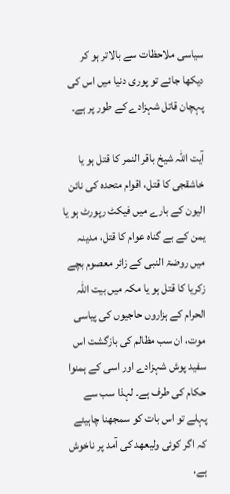سیاسی ملاحظات سے بالاتر ہو کر دیکھا جائے تو پوری دنیا میں اس کی پہچان قاتل شہزادے کے طور پر ہے۔

آیت اللہ شیخ باقر النمر کا قتل ہو یا خاشقجی کا قتل، اقوام متحدہ کی نائن الیون کے بارے میں فیکٹ رپورٹ ہو یا یمن کے بے گناہ عوام کا قتل، مدینہ میں روضۃ النبی کے زائر معصوم بچے زکریا کا قتل ہو یا مکہ میں بیت اللہ الحرام کے ہزاروں حاجیوں کی پیاسی موت، ان سب مظالم کی بازگشت اس سفید پوش شہزادے اور اسی کے ہمنوا حکام کی طرف ہے۔ لہذا سب سے پہلے تو اس بات کو سمجھنا چاہیئے کہ اگر کوئی ولیعھد کی آمد پر ناخوش ہے،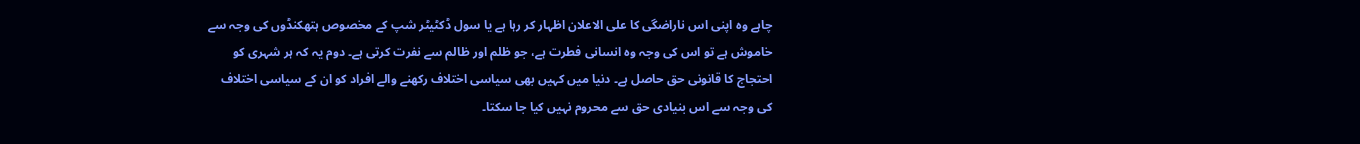چاہے وہ اپنی اس ناراضگی کا علی الاعلان اظہار کر رہا ہے یا سول ڈکٹیٹر شپ کے مخصوص ہتھکنڈوں کی وجہ سے خاموش ہے تو اس کی وجہ وہ انسانی فطرت ہے، جو ظلم اور ظالم سے نفرت کرتی ہے۔ دوم یہ کہ ہر شہری کو احتجاج کا قانونی حق حاصل ہے۔ دنیا میں کہیں بھی سیاسی اختلاف رکھنے والے افراد کو ان کے سیاسی اختلاف کی وجہ سے اس بنیادی حق سے محروم نہیں کیا جا سکتا۔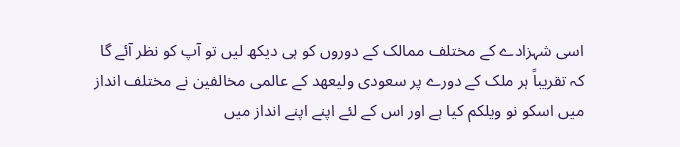اسی شہزادے کے مختلف ممالک کے دوروں کو ہی دیکھ لیں تو آپ کو نظر آئے گا کہ تقریباً ہر ملک کے دورے پر سعودی ولیعھد کے عالمی مخالفین نے مختلف انداز میں اسکو نو ویلکم کیا ہے اور اس کے لئے اپنے اپنے انداز میں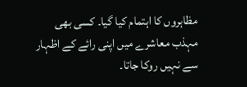مظاہروں کا اہتمام کیا گیا۔ کسی بھی مہذب معاشرے میں اپنی رائے کے اظہار سے نہیں روکا جاتا۔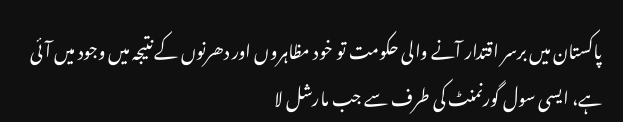پاکستان میں برسر اقتدار آنے والی حکومت تو خود مظاہروں اور دھرنوں کے نتیجہ میں وجود میں آئی ہے، ایسی سول گورنمنٹ کی طرف سے جب مارشل لا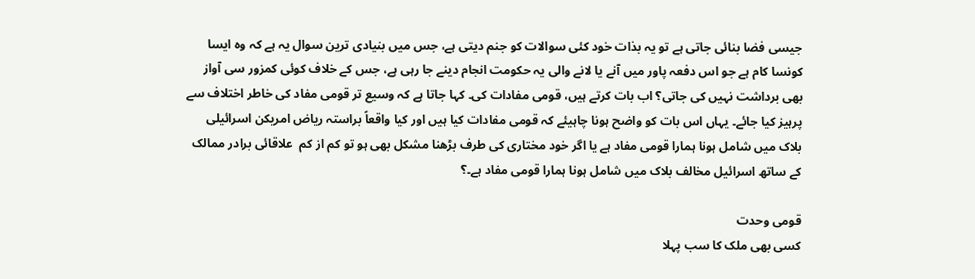جیسی فضا بنائی جاتی ہے تو یہ بذات خود کئی سوالات کو جنم دیتی ہے، جس میں بنیادی ترین سوال یہ ہے کہ وہ ایسا کونسا کام ہے جو اس دفعہ پاور میں آنے یا لانے والی یہ حکومت انجام دینے جا رہی ہے، جس کے خلاف کوئی کمزور سی آواز بھی برداشت نہیں کی جاتی؟ اب بات کرتے ہیں، قومی مفادات کی۔ کہا جاتا ہے کہ وسیع تر قومی مفاد کی خاطر اختلاف سے پرہیز کیا جائے۔ یہاں اس بات کو واضح ہونا چاہیئے کہ قومی مفادات کیا ہیں اور کیا واقعاً براستہ ریاض امریکن اسرائیلی بلاک میں شامل ہونا ہمارا قومی مفاد ہے یا اگر خود مختاری کی طرف بڑھنا مشکل بھی ہو تو کم از کم  علاقائی برادر ممالک کے ساتھ اسرائیل مخالف بلاک میں شامل ہونا ہمارا قومی مفاد ہے۔؟

قومی وحدت
کسی بھی ملک کا سب پہلا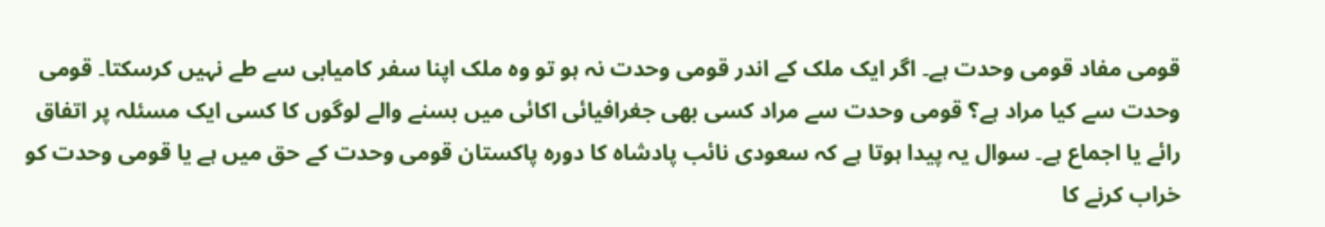قومی مفاد قومی وحدت ہے۔ اگر ایک ملک کے اندر قومی وحدت نہ ہو تو وہ ملک اپنا سفر کامیابی سے طے نہیں کرسکتا۔ قومی وحدت سے کیا مراد ہے؟ قومی وحدت سے مراد کسی بھی جغرافیائی اکائی میں بسنے والے لوگوں کا کسی ایک مسئلہ پر اتفاق رائے یا اجماع ہے۔ سوال یہ پیدا ہوتا ہے کہ سعودی نائب پادشاہ کا دورہ پاکستان قومی وحدت کے حق میں ہے یا قومی وحدت کو خراب کرنے کا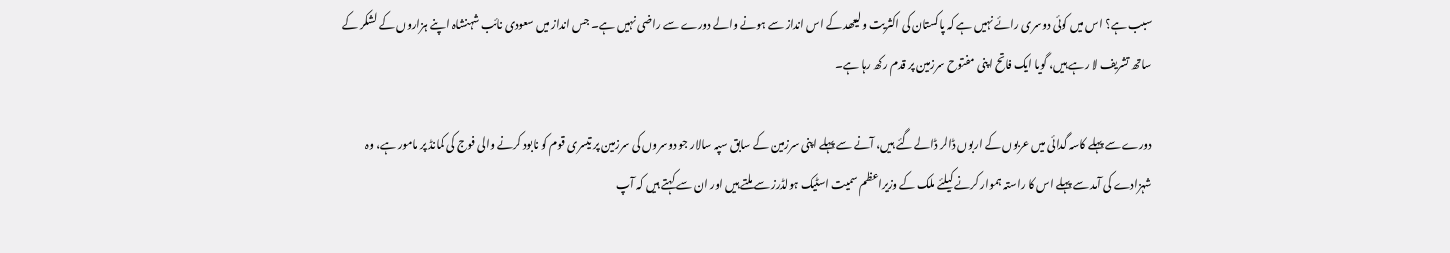سبب ہے؟ اس میں کوئی دوسری رائے نہیں ہے کہ پاکستان کی اکثریت ولیعھد کے اس انداز سے ہونے والے دورے سے راضی نہیں ہے۔ جس انداز میں سعودی نائب شہنشاہ اپنے ہزاروں کے لشکر کے ساتھ تشریف لا رہے ہیں، گویا ایک فاتح اپنی مفتوح سرزمین پر قدم رکھ رہا ہے۔

دورے سے پہلے کاسہ گدائی میں عربوں کے اربوں ڈالر ڈالے گئے ہیں، آنے سے پہلے اپنی سرزمین کے سابق سپہ سالار جو دوسروں کی سرزمین پر تیسری قوم کو نابود کرنے والی فوج کی کمانڈ پر مامور ہے، وہ شہزادے کی آمد سے پہلے اس کا راستہ ہموار کرنے کیلئے ملک کے وزیراعظم سمیت اسٹیک ہولڈرز سے ملتے ہیں اور ان سے کہتے ہیں کہ آپ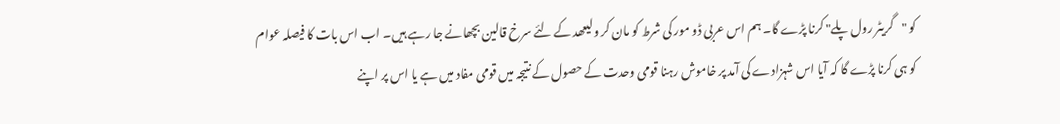کو "گریٹر رول پلے" کرنا پڑے گا۔ ہم اس عربی ڈو مور کی شرط کو مان کر ولیعھد کے لئے سرخ قالین بچھانے جا رہے ہیں۔ اب اس بات کا فیصلہ عوام کو ہی کرنا پڑے گا کہ آیا اس شہزادے کی آمد پر خاموش رہنا قومی وحدت کے حصول کے نتیجہ میں قومی مفاد میں ہے یا اس پر اپنے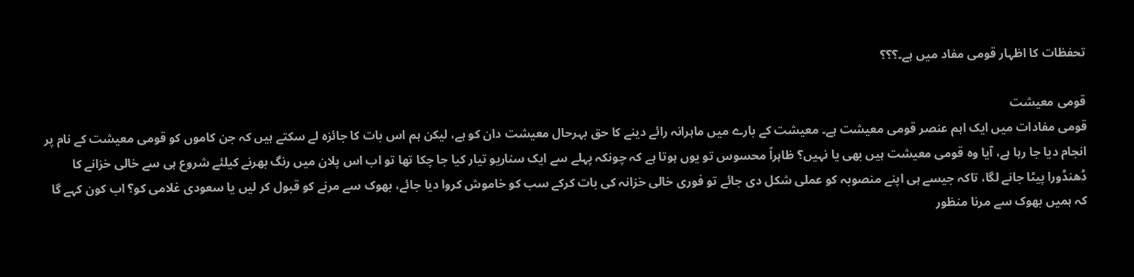تحفظات کا اظہار قومی مفاد میں ہے۔؟؟؟

قومی معیشت
قومی مفادات میں ایک اہم عنصر قومی معیشت ہے۔ معیشت کے بارے میں ماہرانہ رائے دینے کا حق بہرحال معیشت دان کو ہے، لیکن ہم اس بات کا جائزہ لے سکتے ہیں کہ جن کاموں کو قومی معیشت کے نام پر انجام دیا جا رہا ہے، آیا وہ قومی معیشت ہیں بھی یا نہیں؟ ظاہراً محسوس تو یوں ہوتا ہے کہ چونکہ پہلے سے ایک سناریو تیار کیا جا چکا تھا تو اب اس پلان میں رنگ بھرنے کیلئے شروع ہی سے خالی خزانے کا ڈھنڈورا پیٹا جانے لگا، تاکہ جیسے ہی اپنے منصوبہ کو عملی شکل دی جائے تو فوری خالی خزانہ کی بات کرکے سب کو خاموش کروا دیا جائے، بھوک سے مرنے کو قبول کر لیں یا سعودی غلامی کو؟ اب کون کہے گا کہ ہمیں بھوک سے مرنا منظور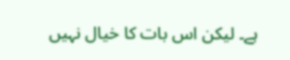ہے۔ لیکن اس بات کا خیال نہیں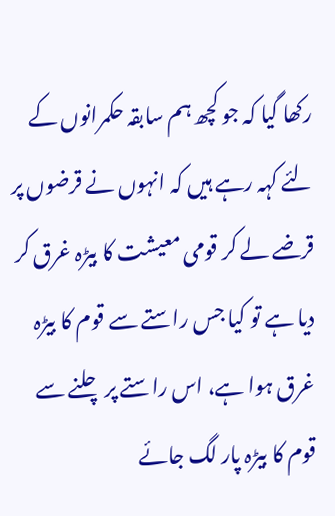رکھا گیا کہ جو کچھ ہم سابقہ حکمرانوں کے لئے کہہ رہے ہیں کہ انہوں نے قرضوں پر قرضے لے کر قومی معیشت کا بیڑہ غرق کر دیا ہے تو کیا جس راستے سے قوم کا بیڑہ غرق ہوا ہے، اس راستے پر چلنے سے قوم کا بیڑہ پار لگ جائے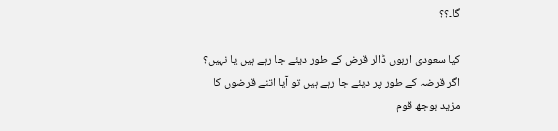گا۔؟؟

کیا سعودی اربوں ڈالر قرض کے طور دیئے جا رہے ہیں یا نہیں؟ اگر قرضہ کے طور پر دیئے جا رہے ہیں تو آیا اتنے قرضوں کا مزید بوجھ قوم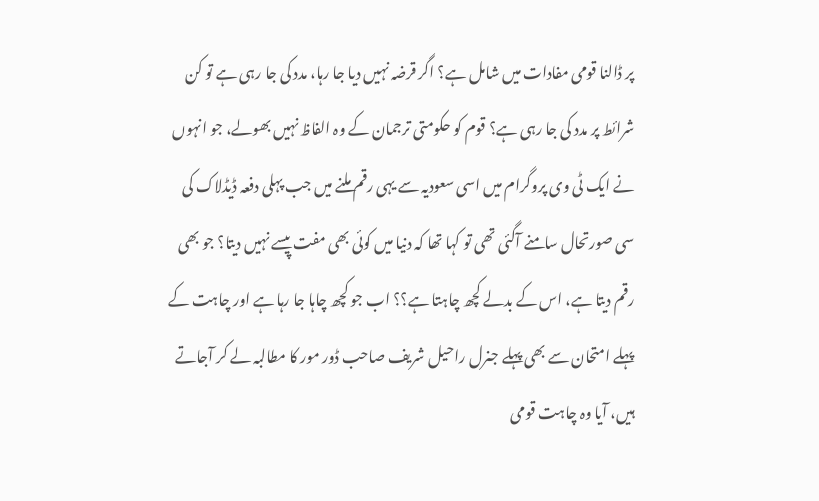پر ڈالنا قومی مفادات میں شامل ہے؟ اگر قرضہ نہیں دیا جا رہا، مدد کی جا رہی ہے تو کن شرائط پر مدد کی جا رہی ہے؟ قوم کو حکومتی ترجمان کے وہ الفاظ نہیں بھولے، جو انہوں نے ایک ٹی وی پروگرام میں اسی سعودیہ سے یہی رقم ملنے میں جب پہلی دفعہ ڈیڈلاک کی سی صورتحال سامنے آگئی تھی تو کہا تھا کہ دنیا میں کوئی بھی مفت پیسے نہیں دیتا؟ جو بھی رقم دیتا ہے، اس کے بدلے کچھ چاہتا ہے؟؟ اب جو کچھ چاہا جا رہا ہے اور چاہت کے پہلے امتحان سے بھی پہلے جنرل راحیل شریف صاحب ڈور مور کا مطالبہ لے کر آجاتے ہیں، آیا وہ چاہت قومی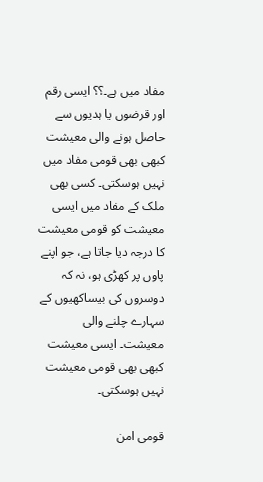مفاد میں ہے۔؟؟ ایسی رقم اور قرضوں یا ہدیوں سے حاصل ہونے والی معیشت کبھی بھی قومی مفاد میں نہیں ہوسکتی۔ کسی بھی ملک کے مفاد میں ایسی معیشت کو قومی معیشت کا درجہ دیا جاتا ہے، جو اپنے پاوں پر کھڑی ہو، نہ کہ دوسروں کی بیساکھیوں کے سہارے چلنے والی معیشت۔ ایسی معیشت کبھی بھی قومی معیشت نہیں ہوسکتی۔

قومی امن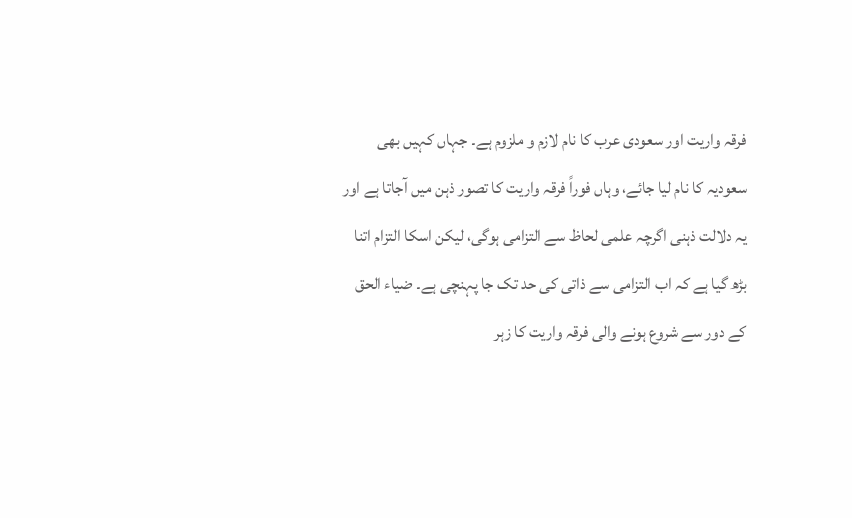فرقہ واریت اور سعودی عرب کا نام لازم و ملزوم ہے۔ جہاں کہیں بھی سعودیہ کا نام لیا جائے، وہاں فوراً فرقہ واریت کا تصور ذہن میں آجاتا ہے اور یہ دلالت ذہنی اگرچہ علمی لحاظ سے التزامی ہوگی، لیکن اسکا التزام اتنا بڑھ گیا ہے کہ اب التزامی سے ذاتی کی حد تک جا پہنچی ہے۔ ضیاء الحق کے دور سے شروع ہونے والی فرقہ واریت کا زہر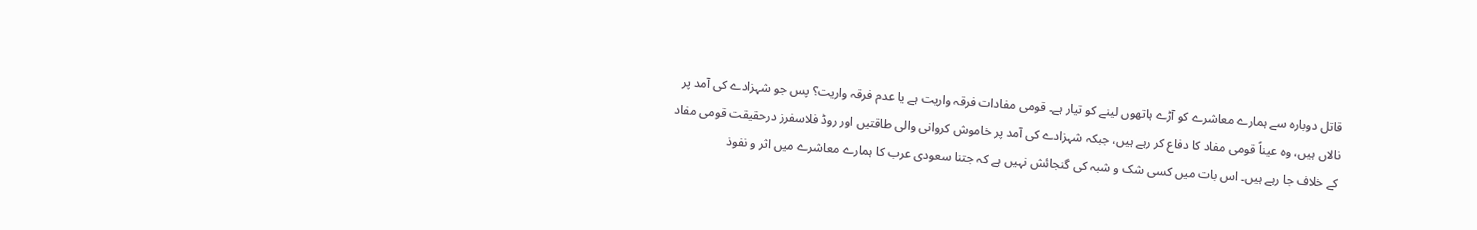قاتل دوبارہ سے ہمارے معاشرے کو آڑے ہاتھوں لینے کو تیار ہے۔ قومی مفادات فرقہ واریت ہے یا عدم فرقہ واریت؟ پس جو شہزادے کی آمد پر نالاں ہیں، وہ عیناً قومی مفاد کا دفاع کر رہے ہیں، جبکہ شہزادے کی آمد پر خاموش کروانی والی طاقتیں اور روڈ فلاسفرز درحقیقت قومی مفاد کے خلاف جا رہے ہیں۔ اس بات میں کسی شک و شبہ کی گنجائش نہیں ہے کہ جتنا سعودی عرب کا ہمارے معاشرے میں اثر و نفوذ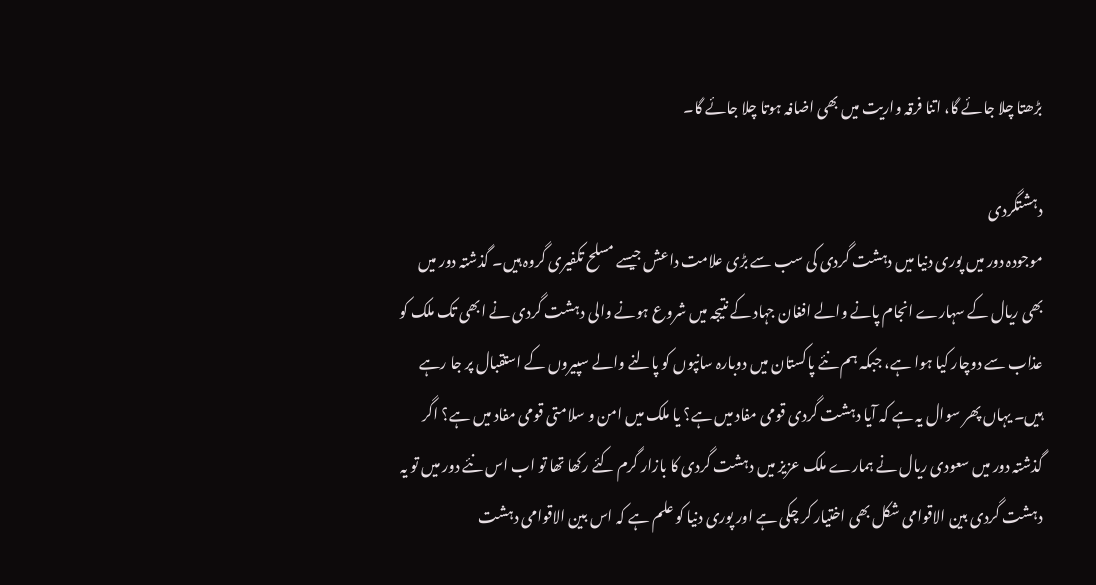بڑھتا چلا جائے گا، اتنا فرقہ واریت میں بھی اضافہ ہوتا چلا جائے گا۔

دہشتگردی
موجودہ دور میں پوری دنیا میں دہشت گردی کی سب سے بڑی علامت داعش جیسے مسلح تکفیری گروہ ہیں۔ گذشتہ دور میں بھی ریال کے سہارے انجام پانے والے افغان جہاد کے نتیجہ میں شروع ہونے والی دہشت گردی نے ابھی تک ملک کو عذاب سے دوچار کیا ہوا ہے، جبکہ ہم نئے پاکستان میں دوبارہ سانپوں کو پالنے والے سپیروں کے استقبال پر جا رہے ہیں۔ یہاں پھر سوال یہ ہے کہ آیا دہشت گردی قومی مفاد میں ہے؟ یا ملک میں امن و سلامتی قومی مفاد میں ہے؟ اگر گذشتہ دور میں سعودی ریال نے ہمارے ملک عزیز میں دہشت گردی کا بازار گرم کئے رکھا تھا تو اب اس نئے دور میں تو یہ دہشت گردی بین الاقوامی شکل بھی اختیار کر چکی ہے اور پوری دنیا کو علم ہے کہ اس بین الاقوامی دہشت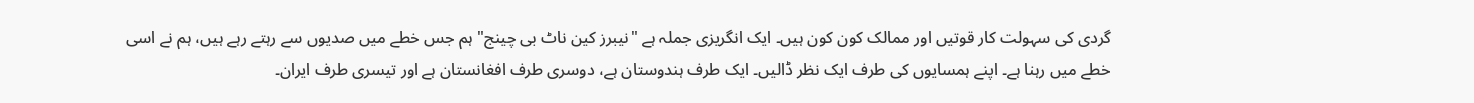گردی کی سہولت کار قوتیں اور ممالک کون کون ہیں۔ ایک انگریزی جملہ ہے "نیبرز کین ناٹ بی چینج" ہم جس خطے میں صدیوں سے رہتے رہے ہیں، ہم نے اسی خطے میں رہنا ہے۔ اپنے ہمسایوں کی طرف ایک نظر ڈالیں۔ ایک طرف ہندوستان ہے، دوسری طرف افغانستان ہے اور تیسری طرف ایران۔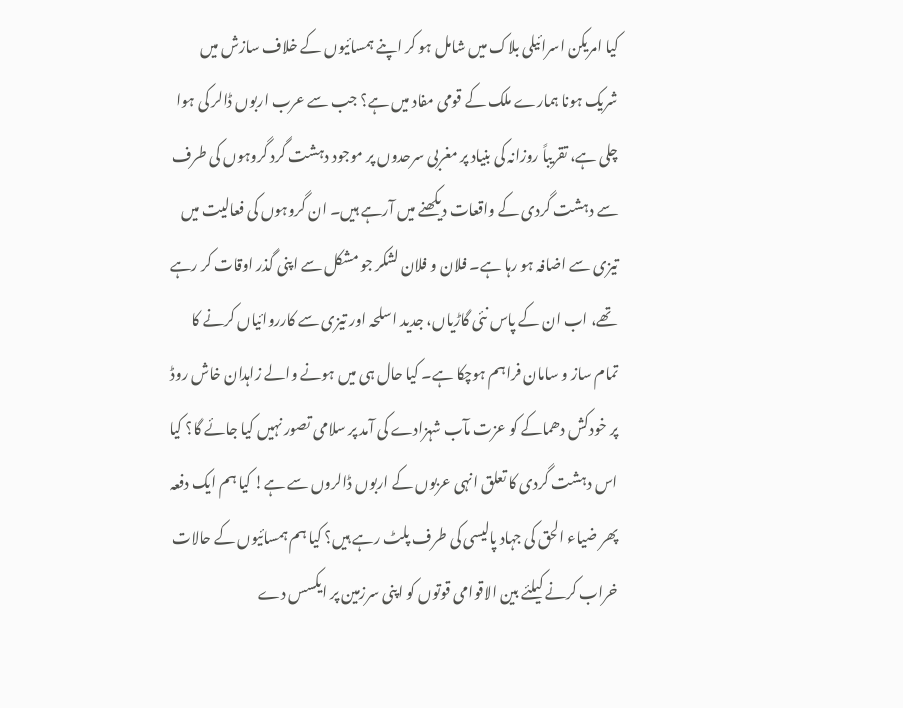کیا امریکن اسرائیلی بلاک میں شامل ہو کر اپنے ہمسائیوں کے خلاف سازش میں شریک ہونا ہمارے ملک کے قومی مفاد میں ہے؟ جب سے عرب اربوں ڈالر کی ہوا چلی ہے، تقریباً روزانہ کی بنیاد پر مغربی سرحدوں پر موجود دہشت گرد گروہوں کی طرف سے دہشت گردی کے واقعات دیکھنے میں آرہے ہیں۔ ان گروہوں کی فعالیت میں تیزی سے اضافہ ہو رہا ہے۔ فلان و فلان لشکر جو مشکل سے اپنی گذر اوقات کر رہے تھے، اب ان کے پاس نئی گاڑیاں، جدید اسلحہ اور تیزی سے کارروائیاں کرنے کا تمام ساز و سامان فراہم ہوچکا ہے۔ کیا حال ہی میں ہونے والے زاہدان خاش روڈ پر خودکش دھماکے کو عزت مآب شہزادے کی آمد پر سلامی تصور نہیں کیا جائے گا؟ کیا اس دہشت گردی کا تعلق انہی عربوں کے اربوں ڈالروں سے ہے! کیا ہم ایک دفعہ پھر ضیاء الحق کی جہاد پالیسی کی طرف پلٹ رہے ہیں؟ کیا ہم ہمسائیوں کے حالات خراب کرنے کیلئے بین الاقوامی قوتوں کو اپنی سرزمین پر ایکسس دے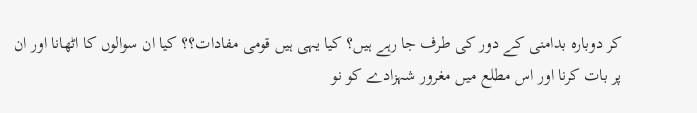کر دوبارہ بدامنی کے دور کی طرف جا رہے ہیں؟ کیا یہی ہیں قومی مفادات؟؟ کیا ان سوالوں کا اٹھانا اور ان پر بات کرنا اور اس مطلع میں مغرور شہزادے کو نو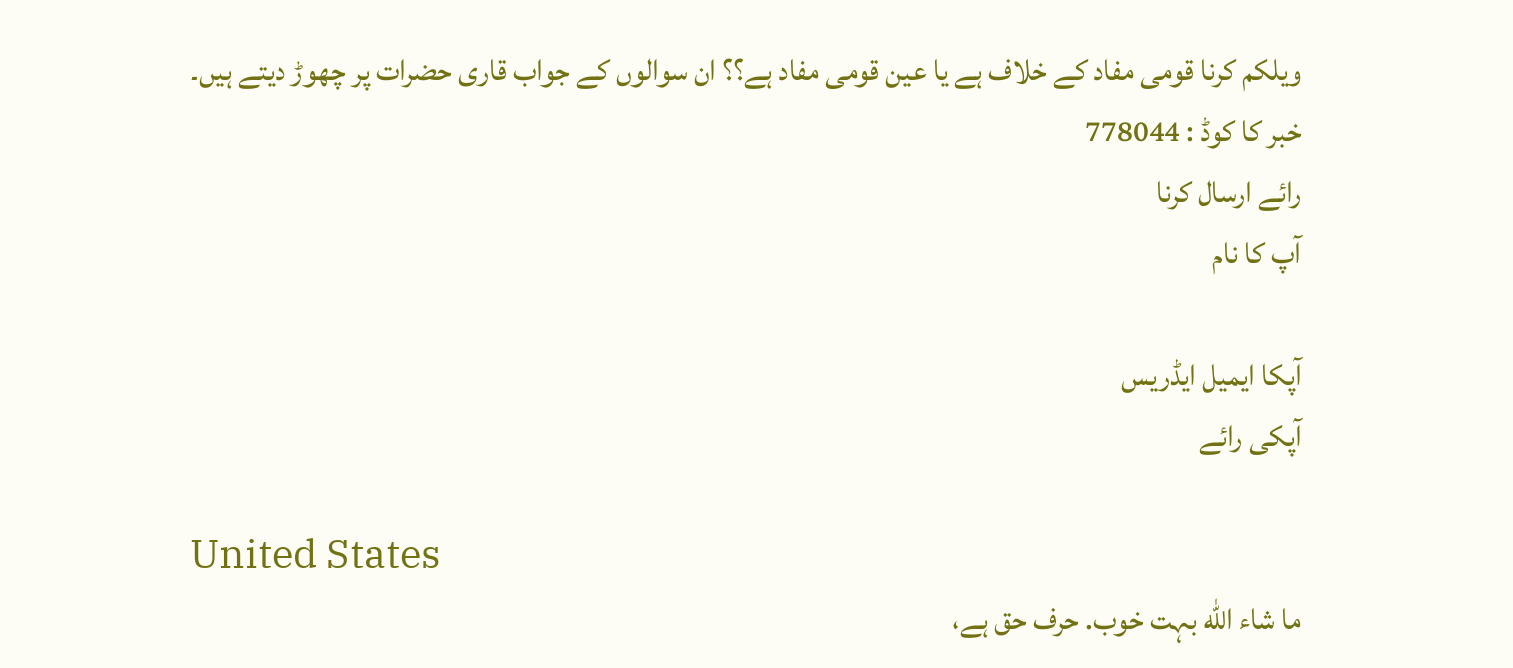ویلکم کرنا قومی مفاد کے خلاف ہے یا عین قومی مفاد ہے؟؟ ان سوالوں کے جواب قاری حضرات پر چھوڑ دیتے ہیں۔
خبر کا کوڈ : 778044
رائے ارسال کرنا
آپ کا نام

آپکا ایمیل ایڈریس
آپکی رائے

United States
ما شاء الله بہت خوب. حرف حق ہے،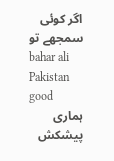اگر کوئی سمجھے تو
bahar ali
Pakistan
good
ہماری پیشکش